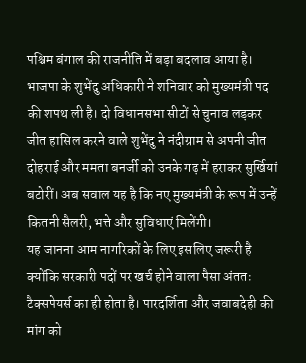पश्चिम बंगाल की राजनीति में बड़ा बदलाव आया है। भाजपा के शुभेंदु अधिकारी ने शनिवार को मुख्यमंत्री पद की शपथ ली है। दो विधानसभा सीटों से चुनाव लड़कर जीत हासिल करने वाले शुभेंदु ने नंदीग्राम से अपनी जीत दोहराई और ममता बनर्जी को उनके गढ़ में हराकर सुर्खियां बटोरीं। अब सवाल यह है कि नए मुख्यमंत्री के रूप में उन्हें कितनी सैलरी, भत्ते और सुविधाएं मिलेंगी।
यह जानना आम नागरिकों के लिए इसलिए जरूरी है क्योंकि सरकारी पदों पर खर्च होने वाला पैसा अंततः टैक्सपेयर्स का ही होता है। पारदर्शिता और जवाबदेही की मांग को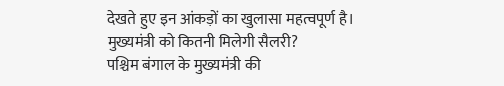देखते हुए इन आंकड़ों का खुलासा महत्वपूर्ण है।
मुख्यमंत्री को कितनी मिलेगी सैलरी?
पश्चिम बंगाल के मुख्यमंत्री की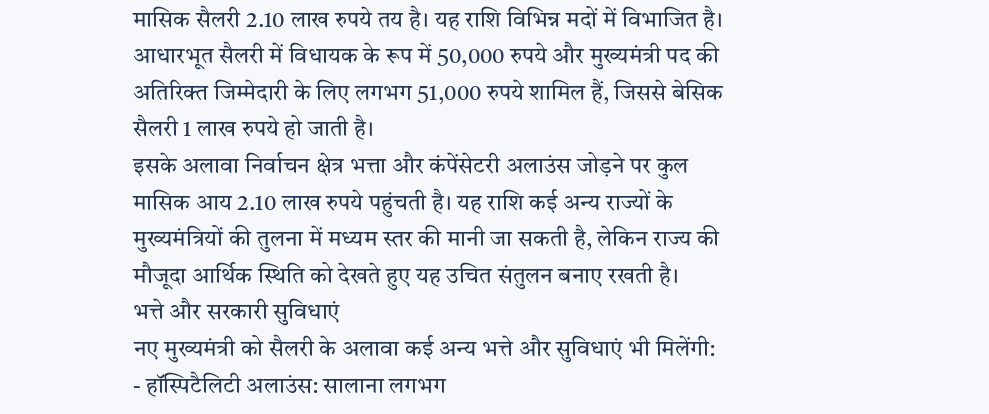मासिक सैलरी 2.10 लाख रुपये तय है। यह राशि विभिन्न मदों में विभाजित है। आधारभूत सैलरी में विधायक के रूप में 50,000 रुपये और मुख्यमंत्री पद की अतिरिक्त जिम्मेदारी के लिए लगभग 51,000 रुपये शामिल हैं, जिससे बेसिक सैलरी 1 लाख रुपये हो जाती है।
इसके अलावा निर्वाचन क्षेत्र भत्ता और कंपेंसेटरी अलाउंस जोड़ने पर कुल मासिक आय 2.10 लाख रुपये पहुंचती है। यह राशि कई अन्य राज्यों के मुख्यमंत्रियों की तुलना में मध्यम स्तर की मानी जा सकती है, लेकिन राज्य की मौजूदा आर्थिक स्थिति को देखते हुए यह उचित संतुलन बनाए रखती है।
भत्ते और सरकारी सुविधाएं
नए मुख्यमंत्री को सैलरी के अलावा कई अन्य भत्ते और सुविधाएं भी मिलेंगी:
- हॉस्पिटैलिटी अलाउंस: सालाना लगभग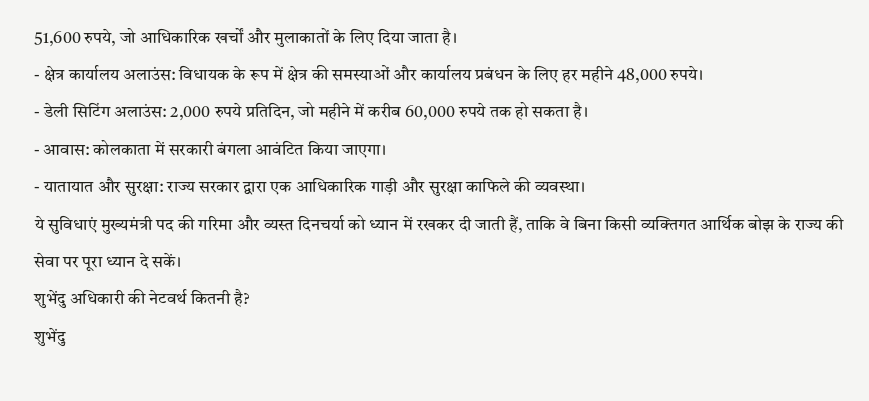51,600 रुपये, जो आधिकारिक खर्चों और मुलाकातों के लिए दिया जाता है।
- क्षेत्र कार्यालय अलाउंस: विधायक के रूप में क्षेत्र की समस्याओं और कार्यालय प्रबंधन के लिए हर महीने 48,000 रुपये।
- डेली सिटिंग अलाउंस: 2,000 रुपये प्रतिदिन, जो महीने में करीब 60,000 रुपये तक हो सकता है।
- आवास: कोलकाता में सरकारी बंगला आवंटित किया जाएगा।
- यातायात और सुरक्षा: राज्य सरकार द्वारा एक आधिकारिक गाड़ी और सुरक्षा काफिले की व्यवस्था।
ये सुविधाएं मुख्यमंत्री पद की गरिमा और व्यस्त दिनचर्या को ध्यान में रखकर दी जाती हैं, ताकि वे बिना किसी व्यक्तिगत आर्थिक बोझ के राज्य की सेवा पर पूरा ध्यान दे सकें।
शुभेंदु अधिकारी की नेटवर्थ कितनी है?
शुभेंदु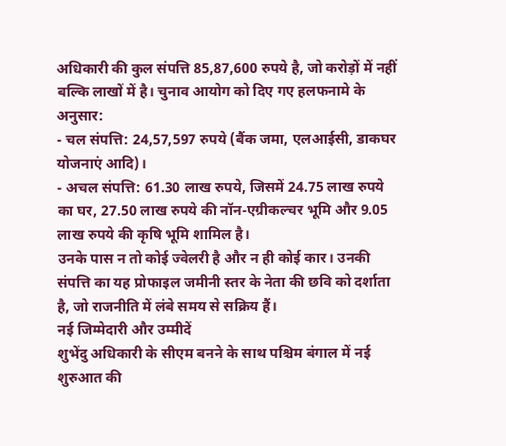अधिकारी की कुल संपत्ति 85,87,600 रुपये है, जो करोड़ों में नहीं बल्कि लाखों में है। चुनाव आयोग को दिए गए हलफनामे के अनुसार:
- चल संपत्ति: 24,57,597 रुपये (बैंक जमा, एलआईसी, डाकघर योजनाएं आदि)।
- अचल संपत्ति: 61.30 लाख रुपये, जिसमें 24.75 लाख रुपये का घर, 27.50 लाख रुपये की नॉन-एग्रीकल्चर भूमि और 9.05 लाख रुपये की कृषि भूमि शामिल है।
उनके पास न तो कोई ज्वेलरी है और न ही कोई कार। उनकी संपत्ति का यह प्रोफाइल जमीनी स्तर के नेता की छवि को दर्शाता है, जो राजनीति में लंबे समय से सक्रिय हैं।
नई जिम्मेदारी और उम्मीदें
शुभेंदु अधिकारी के सीएम बनने के साथ पश्चिम बंगाल में नई शुरुआत की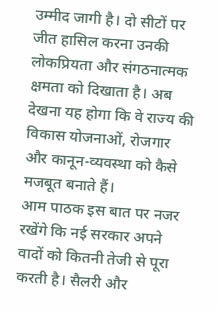उम्मीद जागी है। दो सीटों पर जीत हासिल करना उनकी लोकप्रियता और संगठनात्मक क्षमता को दिखाता है। अब देखना यह होगा कि वे राज्य की विकास योजनाओं, रोजगार और कानून-व्यवस्था को कैसे मजबूत बनाते हैं।
आम पाठक इस बात पर नजर रखेंगे कि नई सरकार अपने वादों को कितनी तेजी से पूरा करती है। सैलरी और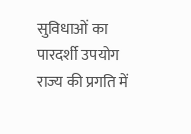सुविधाओं का पारदर्शी उपयोग राज्य की प्रगति में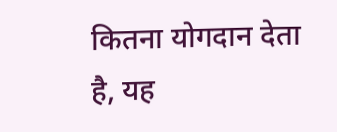कितना योगदान देता है, यह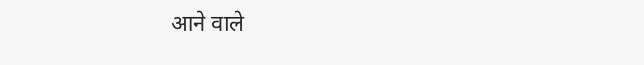आने वाले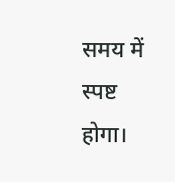समय में स्पष्ट होगा।